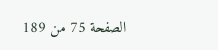الصفحة 75 من 189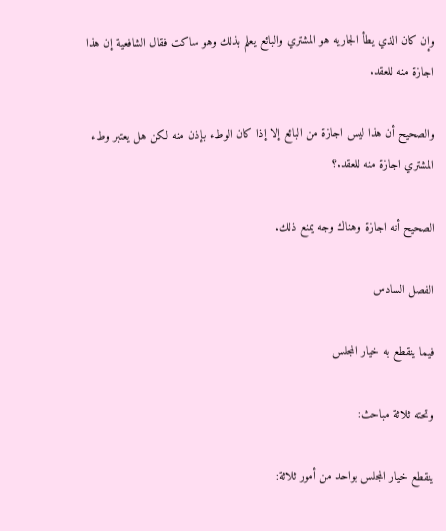وإن كان الذي يطأ الجاريه هو المشتري والبائع يعلم بذلك وهو ساكت فقال الشافعية إن هذا اجازة منه للعقد.

والصحيح أن هذا ليس اجازة من البائع إلا إذا كان الوطء بإذن منه لكن هل يعتبر وطء المشتري اجازة منه للعقد.؟

الصحيح أنه اجازة وهناك وجه يمنع ذلك.

الفصل السادس

فيما ينقطع به خيار المجلس

وتحته ثلاثة مباحث:

ينقطع خيار المجلس بواحد من أمور ثلاثة: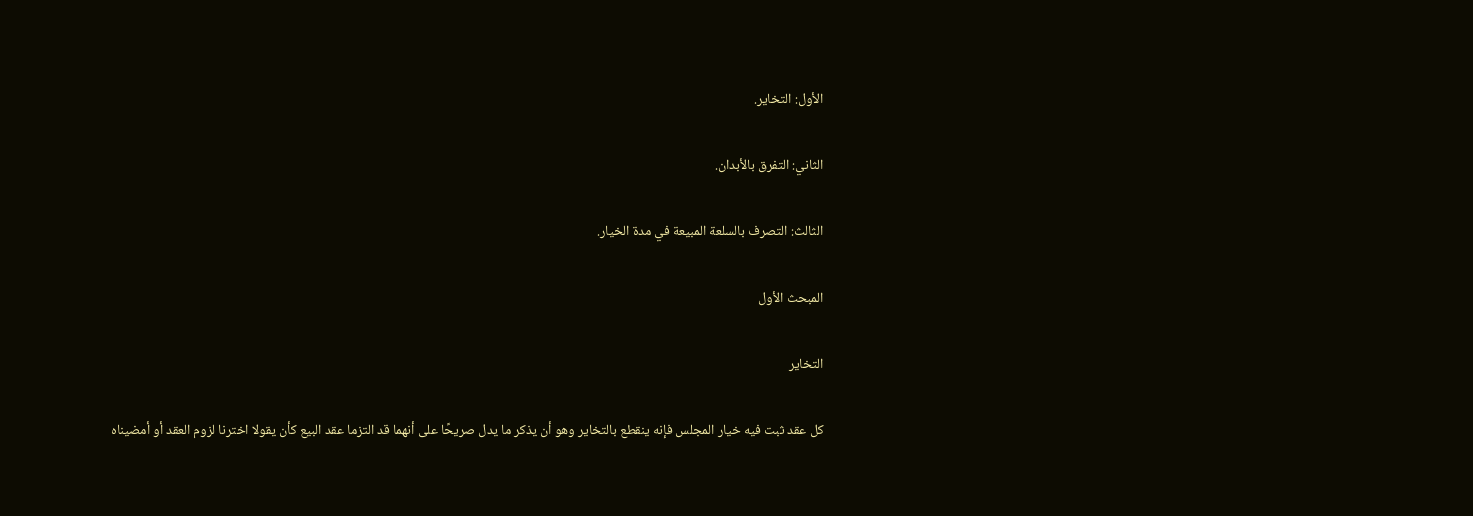الأول: التخاير.

الثاني: التفرق بالأبدان.

الثالث: التصرف بالسلعة المبيعة في مدة الخيار.

المبحث الأول

التخاير

كل عقد ثبت فيه خيار المجلس فإنه ينقطع بالتخاير وهو أن يذكر ما يدل صريحًا على أنهما قد التزما عقد البيع كأن يقولا اخترنا لزوم العقد أو أمضيناه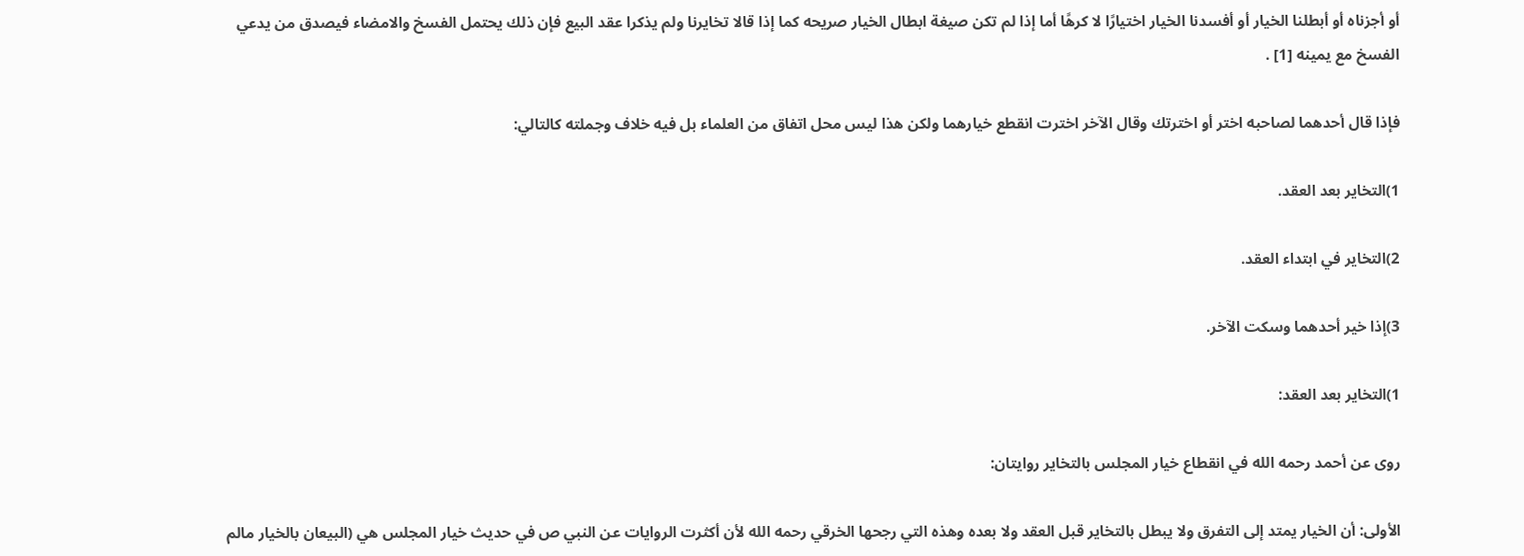أو أجزناه أو أبطلنا الخيار أو أفسدنا الخيار اختيارًا لا كرهًا أما إذا لم تكن صيغة ابطال الخيار صريحه كما إذا قالا تخايرنا ولم يذكرا عقد البيع فإن ذلك يحتمل الفسخ والامضاء فيصدق من يدعي الفسخ مع يمينه [1] .

فإذا قال أحدهما لصاحبه اختر أو اخترتك وقال الآخر اخترت انقطع خيارهما ولكن هذا ليس محل اتفاق من العلماء بل فيه خلاف وجملته كالتالي:

1)التخاير بعد العقد.

2)التخاير في ابتداء العقد.

3)إذا خير أحدهما وسكت الآخر.

1)التخاير بعد العقد:

روى عن أحمد رحمه الله في انقطاع خيار المجلس بالتخاير روايتان:

الأولى: أن الخيار يمتد إلى التفرق ولا يبطل بالتخاير قبل العقد ولا بعده وهذه التي رجحها الخرقي رحمه الله لأن أكثرت الروايات عن النبي ص في حديث خيار المجلس هي (البيعان بالخيار مالم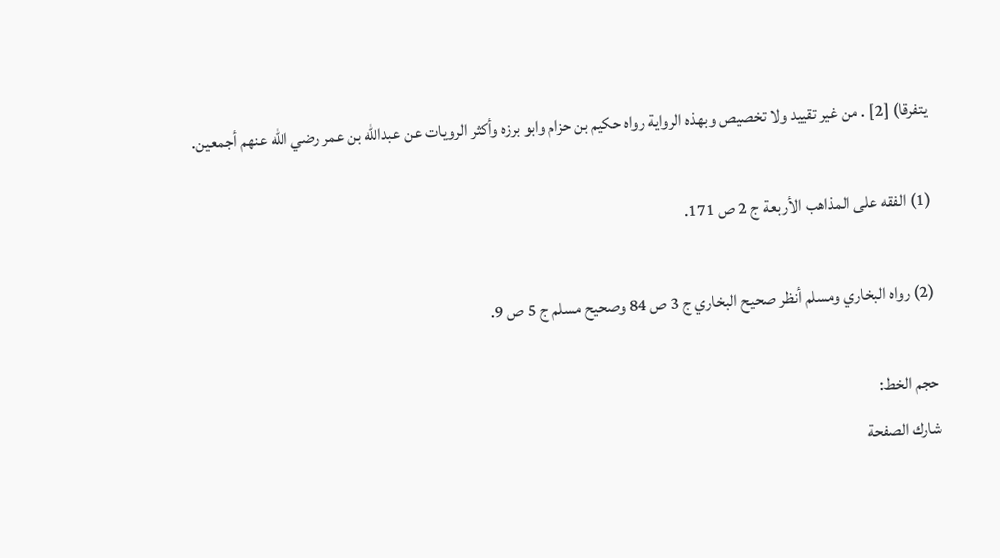يتفرقا) [2] . من غير تقييد ولا تخصيص وبهذه الرواية رواه حكيم بن حزام وابو برزه وأكثر الرويات عن عبدالله بن عمر رضي الله عنهم أجمعين.

(1) الفقه على المذاهب الأربعة ج 2 ص 171.

(2) رواه البخاري ومسلم أنظر صحيح البخاري ج 3 ص 84 وصحيح مسلم ج 5 ص 9.

حجم الخط:
شارك الصفحة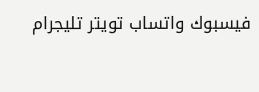فيسبوك واتساب تويتر تليجرام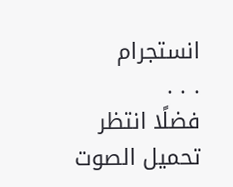انستجرام
. . .
فضلًا انتظر تحميل الصوت